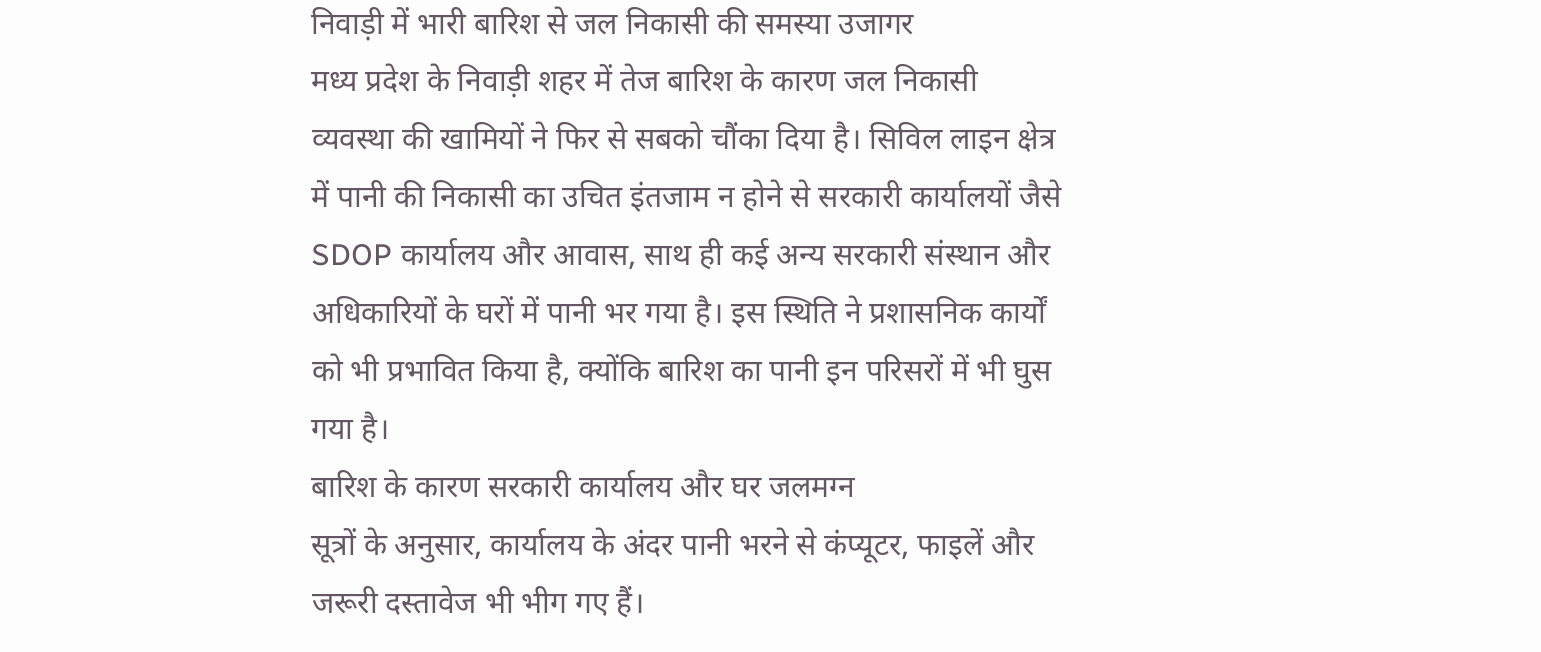निवाड़ी में भारी बारिश से जल निकासी की समस्या उजागर
मध्य प्रदेश के निवाड़ी शहर में तेज बारिश के कारण जल निकासी व्यवस्था की खामियों ने फिर से सबको चौंका दिया है। सिविल लाइन क्षेत्र में पानी की निकासी का उचित इंतजाम न होने से सरकारी कार्यालयों जैसे SDOP कार्यालय और आवास, साथ ही कई अन्य सरकारी संस्थान और अधिकारियों के घरों में पानी भर गया है। इस स्थिति ने प्रशासनिक कार्यों को भी प्रभावित किया है, क्योंकि बारिश का पानी इन परिसरों में भी घुस गया है।
बारिश के कारण सरकारी कार्यालय और घर जलमग्न
सूत्रों के अनुसार, कार्यालय के अंदर पानी भरने से कंप्यूटर, फाइलें और जरूरी दस्तावेज भी भीग गए हैं।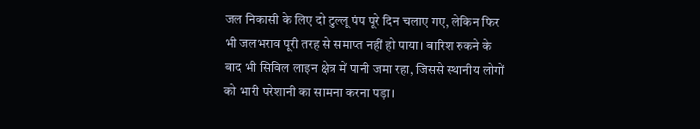जल निकासी के लिए दो टुल्लू पंप पूरे दिन चलाए गए, लेकिन फिर भी जलभराव पूरी तरह से समाप्त नहीं हो पाया। बारिश रुकने के बाद भी सिविल लाइन क्षेत्र में पानी जमा रहा, जिससे स्थानीय लोगों को भारी परेशानी का सामना करना पड़ा।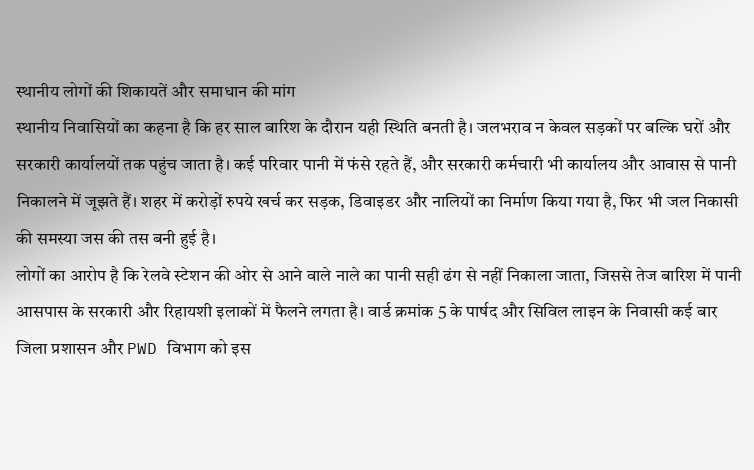स्थानीय लोगों की शिकायतें और समाधान की मांग
स्थानीय निवासियों का कहना है कि हर साल बारिश के दौरान यही स्थिति बनती है। जलभराव न केवल सड़कों पर बल्कि घरों और सरकारी कार्यालयों तक पहुंच जाता है। कई परिवार पानी में फंसे रहते हैं, और सरकारी कर्मचारी भी कार्यालय और आवास से पानी निकालने में जूझते हैं। शहर में करोड़ों रुपये खर्च कर सड़क, डिवाइडर और नालियों का निर्माण किया गया है, फिर भी जल निकासी की समस्या जस की तस बनी हुई है।
लोगों का आरोप है कि रेलवे स्टेशन की ओर से आने वाले नाले का पानी सही ढंग से नहीं निकाला जाता, जिससे तेज बारिश में पानी आसपास के सरकारी और रिहायशी इलाकों में फैलने लगता है। वार्ड क्रमांक 5 के पार्षद और सिविल लाइन के निवासी कई बार जिला प्रशासन और PWD विभाग को इस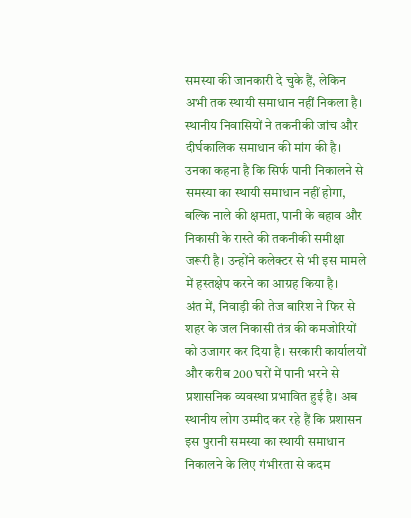समस्या की जानकारी दे चुके हैं, लेकिन अभी तक स्थायी समाधान नहीं निकला है।
स्थानीय निवासियों ने तकनीकी जांच और दीर्घकालिक समाधान की मांग की है। उनका कहना है कि सिर्फ पानी निकालने से समस्या का स्थायी समाधान नहीं होगा, बल्कि नाले की क्षमता, पानी के बहाव और निकासी के रास्ते की तकनीकी समीक्षा जरूरी है। उन्होंने कलेक्टर से भी इस मामले में हस्तक्षेप करने का आग्रह किया है।
अंत में, निवाड़ी की तेज बारिश ने फिर से शहर के जल निकासी तंत्र की कमजोरियों को उजागर कर दिया है। सरकारी कार्यालयों और करीब 200 घरों में पानी भरने से प्रशासनिक व्यवस्था प्रभावित हुई है। अब स्थानीय लोग उम्मीद कर रहे हैं कि प्रशासन इस पुरानी समस्या का स्थायी समाधान निकालने के लिए गंभीरता से कदम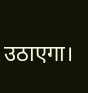उठाएगा।